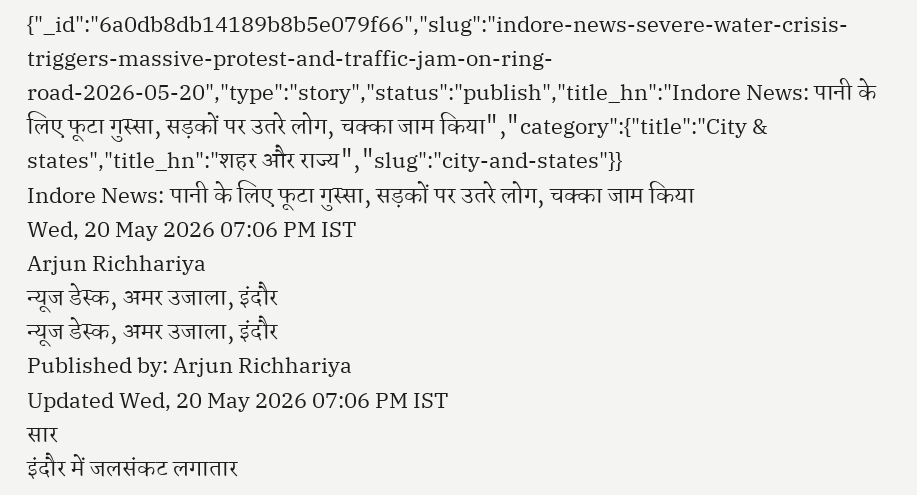{"_id":"6a0db8db14189b8b5e079f66","slug":"indore-news-severe-water-crisis-triggers-massive-protest-and-traffic-jam-on-ring-road-2026-05-20","type":"story","status":"publish","title_hn":"Indore News: पानी के लिए फूटा गुस्सा, सड़कों पर उतरे लोग, चक्का जाम किया","category":{"title":"City & states","title_hn":"शहर और राज्य","slug":"city-and-states"}}
Indore News: पानी के लिए फूटा गुस्सा, सड़कों पर उतरे लोग, चक्का जाम किया
Wed, 20 May 2026 07:06 PM IST
Arjun Richhariya
न्यूज डेस्क, अमर उजाला, इंदौर
न्यूज डेस्क, अमर उजाला, इंदौर
Published by: Arjun Richhariya
Updated Wed, 20 May 2026 07:06 PM IST
सार
इंदौर में जलसंकट लगातार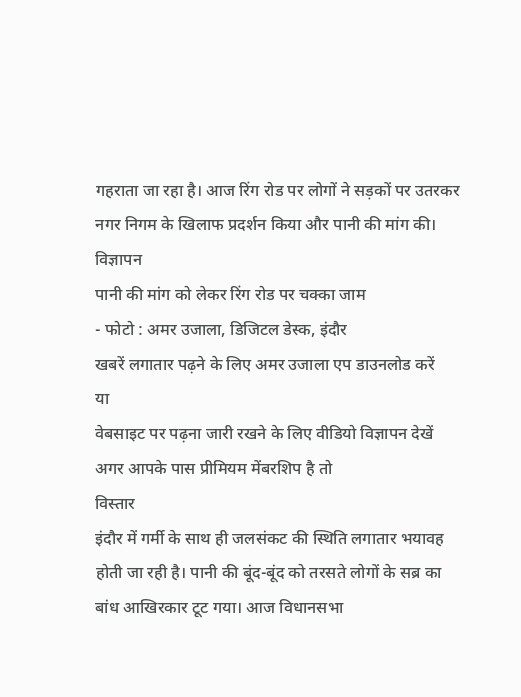गहराता जा रहा है। आज रिंग रोड पर लोगों ने सड़कों पर उतरकर नगर निगम के खिलाफ प्रदर्शन किया और पानी की मांग की।
विज्ञापन
पानी की मांग को लेकर रिंग रोड पर चक्का जाम
- फोटो : अमर उजाला, डिजिटल डेस्क, इंदौर
खबरें लगातार पढ़ने के लिए अमर उजाला एप डाउनलोड करें
या
वेबसाइट पर पढ़ना जारी रखने के लिए वीडियो विज्ञापन देखें
अगर आपके पास प्रीमियम मेंबरशिप है तो
विस्तार
इंदौर में गर्मी के साथ ही जलसंकट की स्थिति लगातार भयावह होती जा रही है। पानी की बूंद-बूंद को तरसते लोगों के सब्र का बांध आखिरकार टूट गया। आज विधानसभा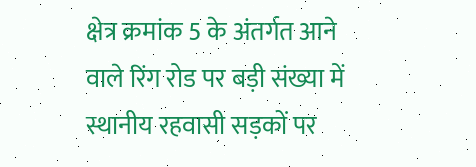क्षेत्र क्रमांक 5 के अंतर्गत आने वाले रिंग रोड पर बड़ी संख्या में स्थानीय रहवासी सड़कों पर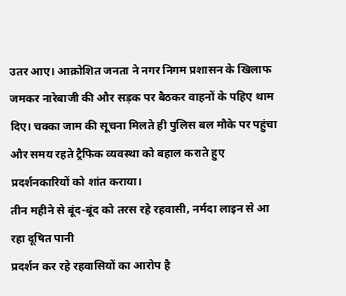उतर आए। आक्रोशित जनता ने नगर निगम प्रशासन के खिलाफ जमकर नारेबाजी की और सड़क पर बैठकर वाहनों के पहिए थाम दिए। चक्का जाम की सूचना मिलते ही पुलिस बल मौके पर पहुंचा और समय रहते ट्रैफिक व्यवस्था को बहाल कराते हुए प्रदर्शनकारियों को शांत कराया।
तीन महीने से बूंद-बूंद को तरस रहे रहवासी, नर्मदा लाइन से आ रहा दूषित पानी
प्रदर्शन कर रहे रहवासियों का आरोप है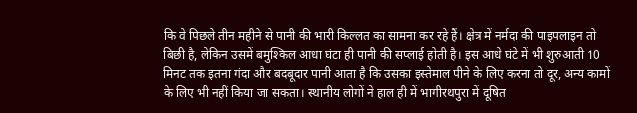कि वे पिछले तीन महीने से पानी की भारी किल्लत का सामना कर रहे हैं। क्षेत्र में नर्मदा की पाइपलाइन तो बिछी है, लेकिन उसमें बमुश्किल आधा घंटा ही पानी की सप्लाई होती है। इस आधे घंटे में भी शुरुआती 10 मिनट तक इतना गंदा और बदबूदार पानी आता है कि उसका इस्तेमाल पीने के लिए करना तो दूर, अन्य कामों के लिए भी नहीं किया जा सकता। स्थानीय लोगों ने हाल ही में भागीरथपुरा में दूषित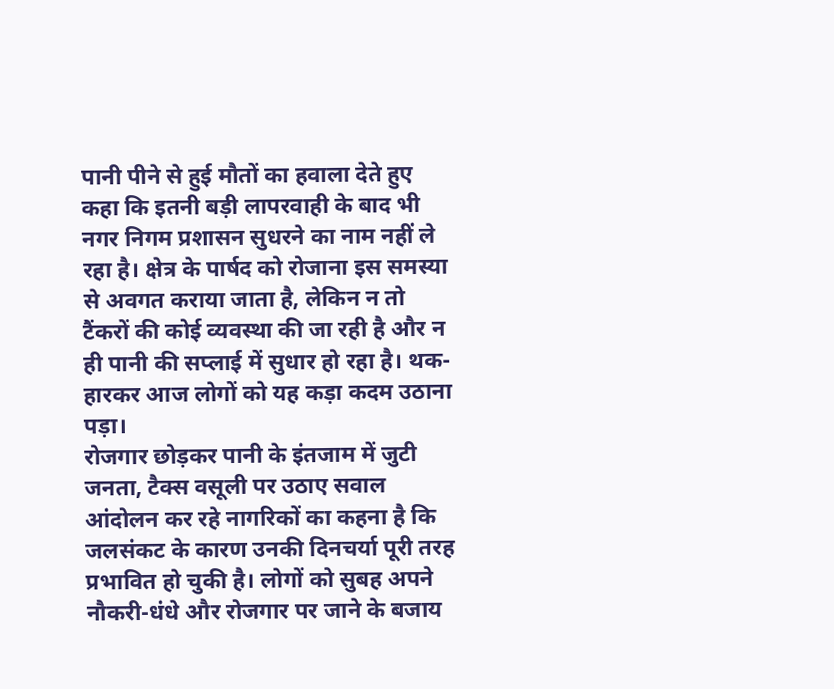पानी पीने से हुई मौतों का हवाला देते हुए कहा कि इतनी बड़ी लापरवाही के बाद भी नगर निगम प्रशासन सुधरने का नाम नहीं ले रहा है। क्षेत्र के पार्षद को रोजाना इस समस्या से अवगत कराया जाता है, लेकिन न तो टैंकरों की कोई व्यवस्था की जा रही है और न ही पानी की सप्लाई में सुधार हो रहा है। थक-हारकर आज लोगों को यह कड़ा कदम उठाना पड़ा।
रोजगार छोड़कर पानी के इंतजाम में जुटी जनता, टैक्स वसूली पर उठाए सवाल
आंदोलन कर रहे नागरिकों का कहना है कि जलसंकट के कारण उनकी दिनचर्या पूरी तरह प्रभावित हो चुकी है। लोगों को सुबह अपने नौकरी-धंधे और रोजगार पर जाने के बजाय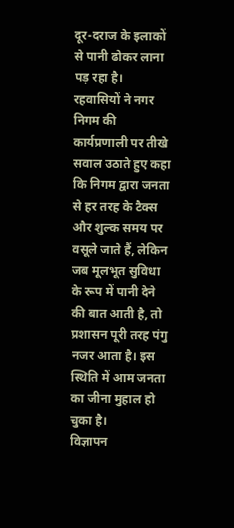दूर-दराज के इलाकों से पानी ढोकर लाना पड़ रहा है। रहवासियों ने नगर निगम की कार्यप्रणाली पर तीखे सवाल उठाते हुए कहा कि निगम द्वारा जनता से हर तरह के टैक्स और शुल्क समय पर वसूले जाते हैं, लेकिन जब मूलभूत सुविधा के रूप में पानी देने की बात आती है, तो प्रशासन पूरी तरह पंगु नजर आता है। इस स्थिति में आम जनता का जीना मुहाल हो चुका है।
विज्ञापन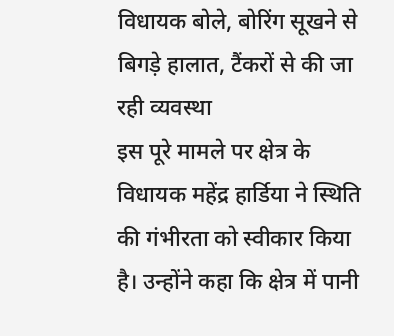विधायक बोले, बोरिंग सूखने से बिगड़े हालात, टैंकरों से की जा रही व्यवस्था
इस पूरे मामले पर क्षेत्र के विधायक महेंद्र हार्डिया ने स्थिति की गंभीरता को स्वीकार किया है। उन्होंने कहा कि क्षेत्र में पानी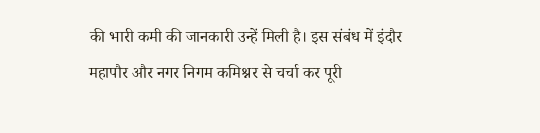की भारी कमी की जानकारी उन्हें मिली है। इस संबंध में इंदौर महापौर और नगर निगम कमिश्नर से चर्चा कर पूरी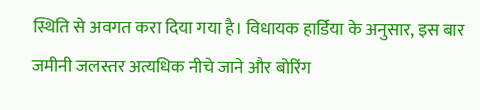स्थिति से अवगत करा दिया गया है। विधायक हार्डिया के अनुसार, इस बार जमीनी जलस्तर अत्यधिक नीचे जाने और बोरिंग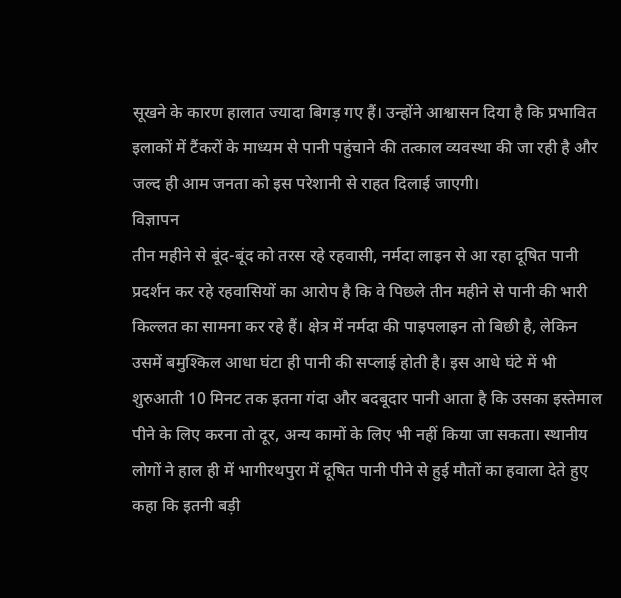सूखने के कारण हालात ज्यादा बिगड़ गए हैं। उन्होंने आश्वासन दिया है कि प्रभावित इलाकों में टैंकरों के माध्यम से पानी पहुंचाने की तत्काल व्यवस्था की जा रही है और जल्द ही आम जनता को इस परेशानी से राहत दिलाई जाएगी।
विज्ञापन
तीन महीने से बूंद-बूंद को तरस रहे रहवासी, नर्मदा लाइन से आ रहा दूषित पानी
प्रदर्शन कर रहे रहवासियों का आरोप है कि वे पिछले तीन महीने से पानी की भारी किल्लत का सामना कर रहे हैं। क्षेत्र में नर्मदा की पाइपलाइन तो बिछी है, लेकिन उसमें बमुश्किल आधा घंटा ही पानी की सप्लाई होती है। इस आधे घंटे में भी शुरुआती 10 मिनट तक इतना गंदा और बदबूदार पानी आता है कि उसका इस्तेमाल पीने के लिए करना तो दूर, अन्य कामों के लिए भी नहीं किया जा सकता। स्थानीय लोगों ने हाल ही में भागीरथपुरा में दूषित पानी पीने से हुई मौतों का हवाला देते हुए कहा कि इतनी बड़ी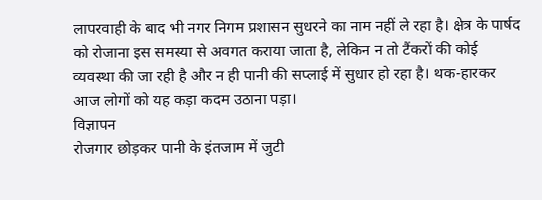लापरवाही के बाद भी नगर निगम प्रशासन सुधरने का नाम नहीं ले रहा है। क्षेत्र के पार्षद को रोजाना इस समस्या से अवगत कराया जाता है, लेकिन न तो टैंकरों की कोई व्यवस्था की जा रही है और न ही पानी की सप्लाई में सुधार हो रहा है। थक-हारकर आज लोगों को यह कड़ा कदम उठाना पड़ा।
विज्ञापन
रोजगार छोड़कर पानी के इंतजाम में जुटी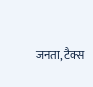जनता, टैक्स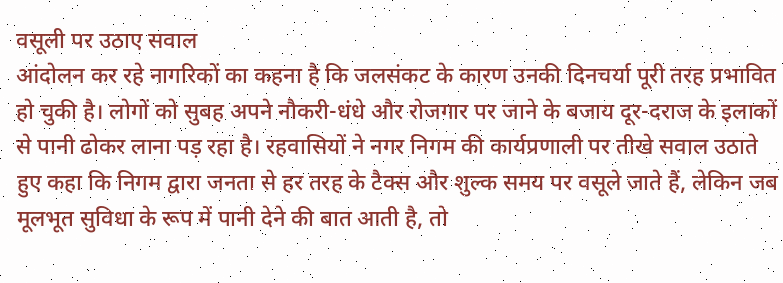वसूली पर उठाए सवाल
आंदोलन कर रहे नागरिकों का कहना है कि जलसंकट के कारण उनकी दिनचर्या पूरी तरह प्रभावित हो चुकी है। लोगों को सुबह अपने नौकरी-धंधे और रोजगार पर जाने के बजाय दूर-दराज के इलाकों से पानी ढोकर लाना पड़ रहा है। रहवासियों ने नगर निगम की कार्यप्रणाली पर तीखे सवाल उठाते हुए कहा कि निगम द्वारा जनता से हर तरह के टैक्स और शुल्क समय पर वसूले जाते हैं, लेकिन जब मूलभूत सुविधा के रूप में पानी देने की बात आती है, तो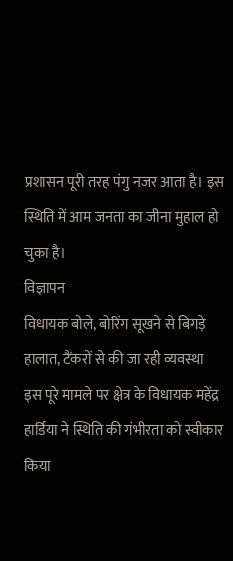प्रशासन पूरी तरह पंगु नजर आता है। इस स्थिति में आम जनता का जीना मुहाल हो चुका है।
विज्ञापन
विधायक बोले, बोरिंग सूखने से बिगड़े हालात, टैंकरों से की जा रही व्यवस्था
इस पूरे मामले पर क्षेत्र के विधायक महेंद्र हार्डिया ने स्थिति की गंभीरता को स्वीकार किया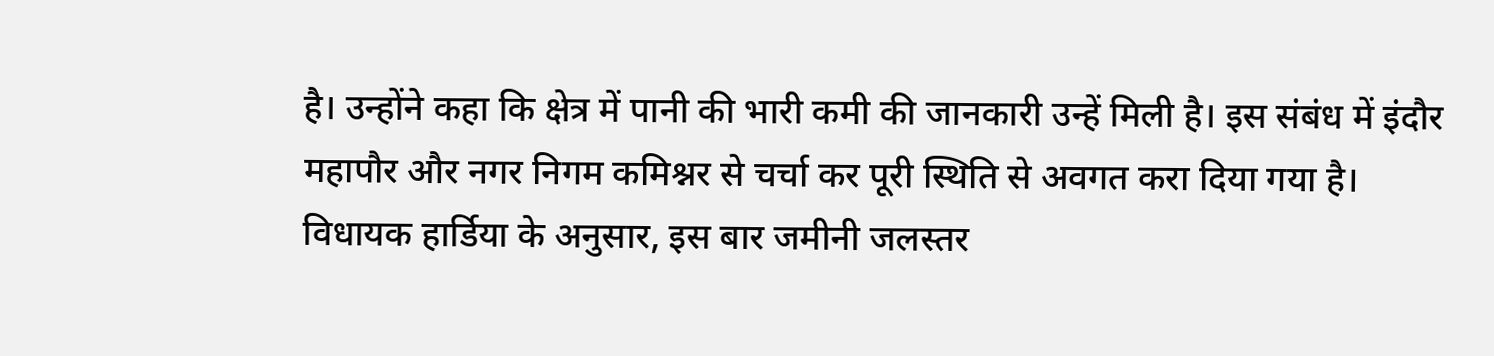है। उन्होंने कहा कि क्षेत्र में पानी की भारी कमी की जानकारी उन्हें मिली है। इस संबंध में इंदौर महापौर और नगर निगम कमिश्नर से चर्चा कर पूरी स्थिति से अवगत करा दिया गया है। विधायक हार्डिया के अनुसार, इस बार जमीनी जलस्तर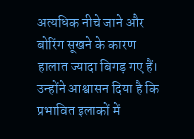अत्यधिक नीचे जाने और बोरिंग सूखने के कारण हालात ज्यादा बिगड़ गए हैं। उन्होंने आश्वासन दिया है कि प्रभावित इलाकों में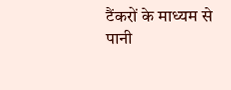टैंकरों के माध्यम से पानी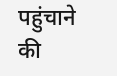पहुंचाने की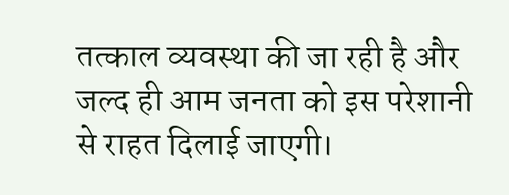तत्काल व्यवस्था की जा रही है और जल्द ही आम जनता को इस परेशानी से राहत दिलाई जाएगी।